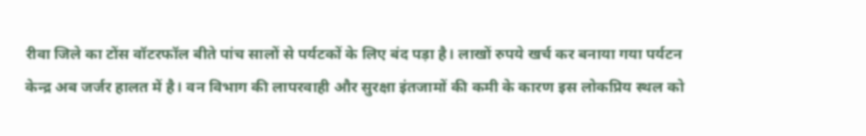रीवा जिले का टोंस वॉटरफॉल बीते पांच सालों से पर्यटकों के लिए बंद पड़ा है। लाखों रुपये खर्च कर बनाया गया पर्यटन केन्द्र अब जर्जर हालत में है। वन विभाग की लापरवाही और सुरक्षा इंतजामों की कमी के कारण इस लोकप्रिय स्थल को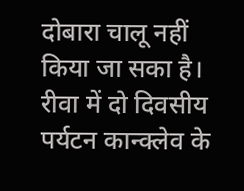दोबारा चालू नहीं किया जा सका है।
रीवा में दो दिवसीय पर्यटन कान्क्लेव के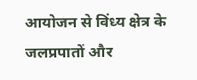आयोजन से विंध्य क्षेत्र के जलप्रपातों और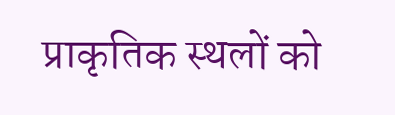प्राकृतिक स्थलों को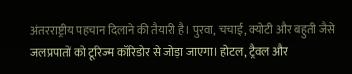अंतरराष्ट्रीय पहचान दिलाने की तैयारी है। पुरवा, चचाई, क्योटी और बहुती जैसे जलप्रपातों को टूरिज्म कॉरिडोर से जोड़ा जाएगा। होटल, ट्रैवल और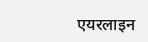एयरलाइन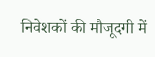निवेशकों की मौजूदगी में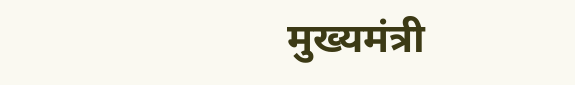मुख्यमंत्री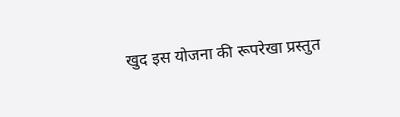खुद इस योजना की रूपरेखा प्रस्तुत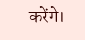करेंगे।